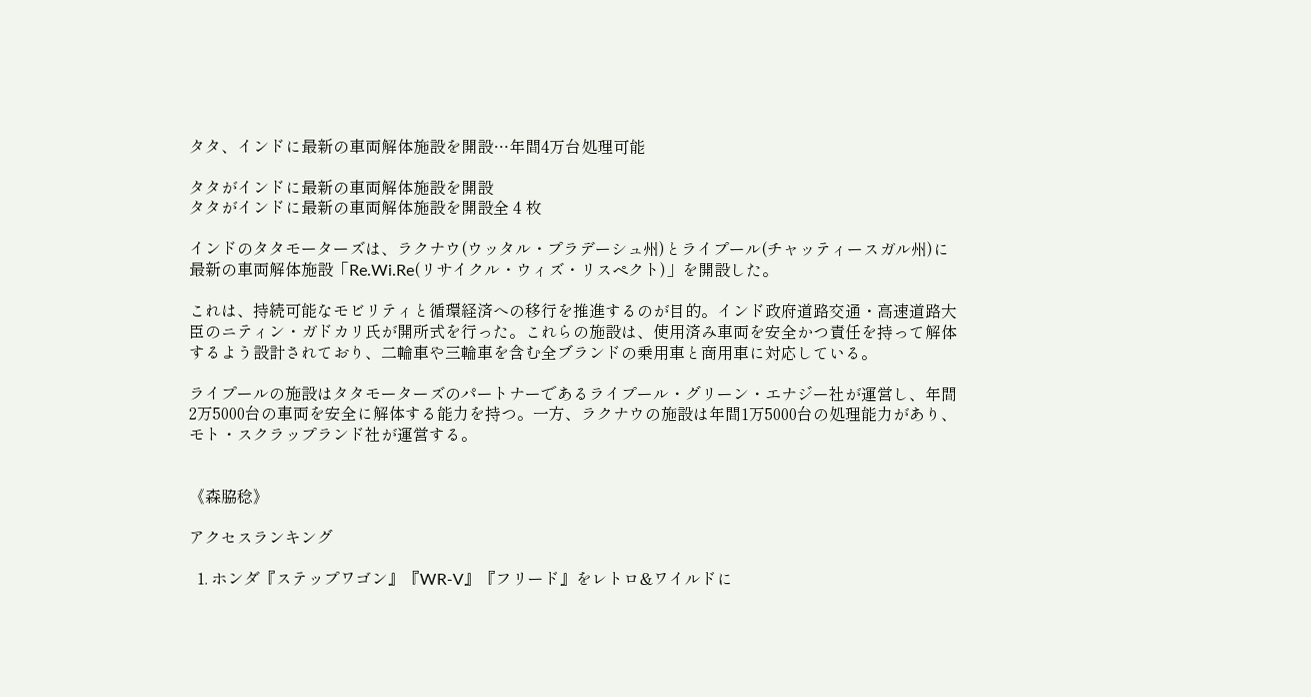タタ、インドに最新の車両解体施設を開設…年間4万台処理可能

タタがインドに最新の車両解体施設を開設
タタがインドに最新の車両解体施設を開設全 4 枚

インドのタタモーターズは、ラクナウ(ウッタル・プラデーシュ州)とライプール(チャッティースガル州)に最新の車両解体施設「Re.Wi.Re(リサイクル・ウィズ・リスペクト)」を開設した。

これは、持続可能なモビリティと循環経済への移行を推進するのが目的。インド政府道路交通・高速道路大臣のニティン・ガドカリ氏が開所式を行った。これらの施設は、使用済み車両を安全かつ責任を持って解体するよう設計されており、二輪車や三輪車を含む全ブランドの乗用車と商用車に対応している。

ライプールの施設はタタモーターズのパートナーであるライプール・グリーン・エナジー社が運営し、年間2万5000台の車両を安全に解体する能力を持つ。一方、ラクナウの施設は年間1万5000台の処理能力があり、モト・スクラップランド社が運営する。


《森脇稔》

アクセスランキング

  1. ホンダ『ステップワゴン』『WR-V』『フリード』をレトロ&ワイルドに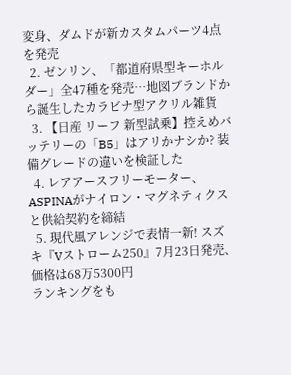変身、ダムドが新カスタムパーツ4点を発売
  2. ゼンリン、「都道府県型キーホルダー」全47種を発売…地図ブランドから誕生したカラビナ型アクリル雑貨
  3. 【日産 リーフ 新型試乗】控えめバッテリーの「B5」はアリかナシか? 装備グレードの違いを検証した
  4. レアアースフリーモーター、ASPINAがナイロン・マグネティクスと供給契約を締結
  5. 現代風アレンジで表情一新! スズキ『Vストローム250』7月23日発売、価格は68万5300円
ランキングをも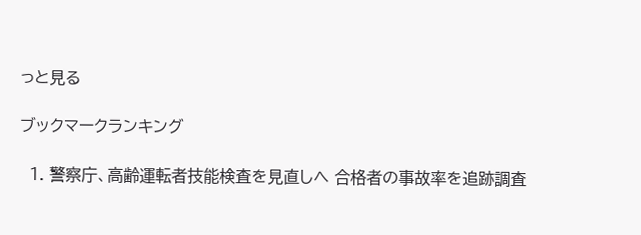っと見る

ブックマークランキング

  1. 警察庁、高齢運転者技能検査を見直しへ 合格者の事故率を追跡調査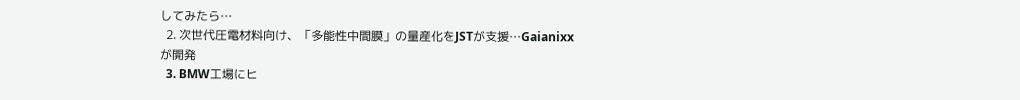してみたら…
  2. 次世代圧電材料向け、「多能性中間膜」の量産化をJSTが支援…Gaianixxが開発
  3. BMW工場にヒ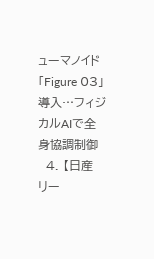ューマノイド「Figure 03」導入…フィジカルAIで全身協調制御
  4. 【日産 リー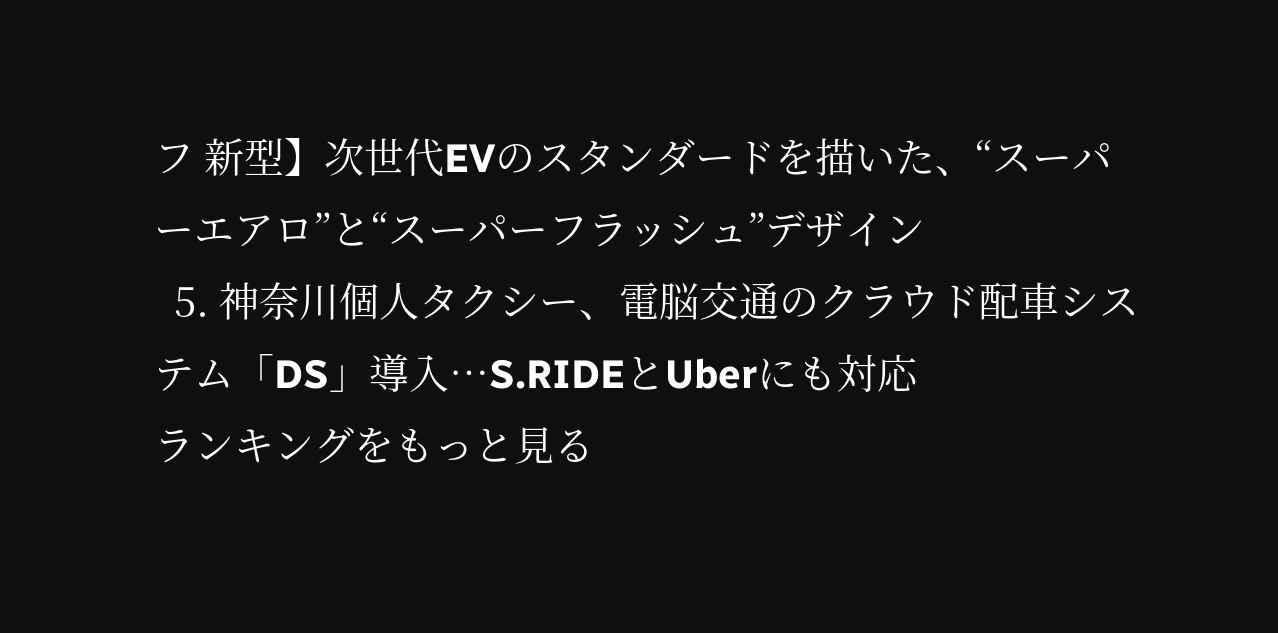フ 新型】次世代EVのスタンダードを描いた、“スーパーエアロ”と“スーパーフラッシュ”デザイン
  5. 神奈川個人タクシー、電脳交通のクラウド配車システム「DS」導入…S.RIDEとUberにも対応
ランキングをもっと見る